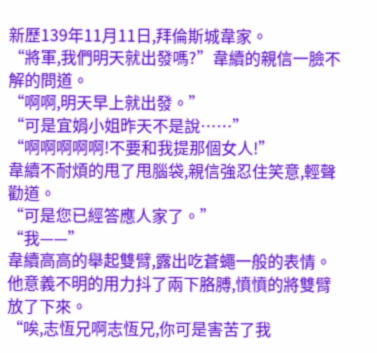新歷139年11月11日,拜倫斯城韋家。
“將軍,我們明天就出發嗎?”韋續的親信一臉不解的問道。
“啊啊,明天早上就出發。”
“可是宜娟小姐昨天不是說……”
“啊啊啊啊啊!不要和我提那個女人!”
韋續不耐煩的甩了甩腦袋,親信強忍住笑意,輕聲勸道。
“可是您已經答應人家了。”
“我——”
韋續高高的舉起雙臂,露出吃蒼蠅一般的表情。他意義不明的用力抖了兩下胳膊,憤憤的將雙臂放了下來。
“唉,志恆兄啊志恆兄,你可是害苦了我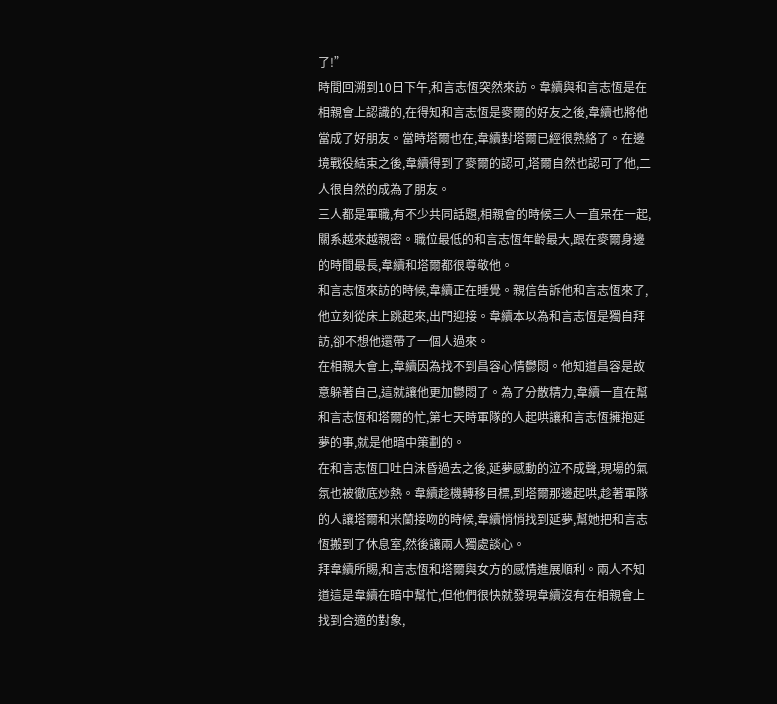了!”
時間回溯到10日下午,和言志恆突然來訪。韋續與和言志恆是在相親會上認識的,在得知和言志恆是麥爾的好友之後,韋續也將他當成了好朋友。當時塔爾也在,韋續對塔爾已經很熟絡了。在邊境戰役結束之後,韋續得到了麥爾的認可,塔爾自然也認可了他,二人很自然的成為了朋友。
三人都是軍職,有不少共同話題,相親會的時候三人一直呆在一起,關系越來越親密。職位最低的和言志恆年齡最大,跟在麥爾身邊的時間最長,韋續和塔爾都很尊敬他。
和言志恆來訪的時候,韋續正在睡覺。親信告訴他和言志恆來了,他立刻從床上跳起來,出門迎接。韋續本以為和言志恆是獨自拜訪,卻不想他還帶了一個人過來。
在相親大會上,韋續因為找不到昌容心情鬱悶。他知道昌容是故意躲著自己,這就讓他更加鬱悶了。為了分散精力,韋續一直在幫和言志恆和塔爾的忙,第七天時軍隊的人起哄讓和言志恆擁抱延夢的事,就是他暗中策劃的。
在和言志恆口吐白沫昏過去之後,延夢感動的泣不成聲,現場的氣氛也被徹底炒熱。韋續趁機轉移目標,到塔爾那邊起哄,趁著軍隊的人讓塔爾和米蘭接吻的時候,韋續悄悄找到延夢,幫她把和言志恆搬到了休息室,然後讓兩人獨處談心。
拜韋續所賜,和言志恆和塔爾與女方的感情進展順利。兩人不知道這是韋續在暗中幫忙,但他們很快就發現韋續沒有在相親會上找到合適的對象,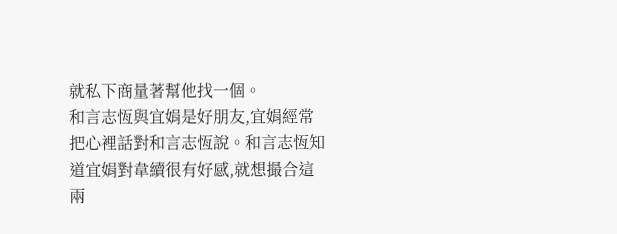就私下商量著幫他找一個。
和言志恆與宜娟是好朋友,宜娟經常把心裡話對和言志恆說。和言志恆知道宜娟對韋續很有好感,就想撮合這兩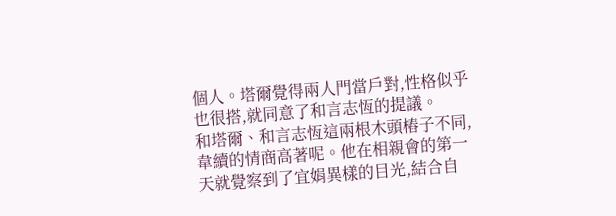個人。塔爾覺得兩人門當戶對,性格似乎也很搭,就同意了和言志恆的提議。
和塔爾、和言志恆這兩根木頭樁子不同,韋續的情商高著呢。他在相親會的第一天就覺察到了宜娟異樣的目光,結合自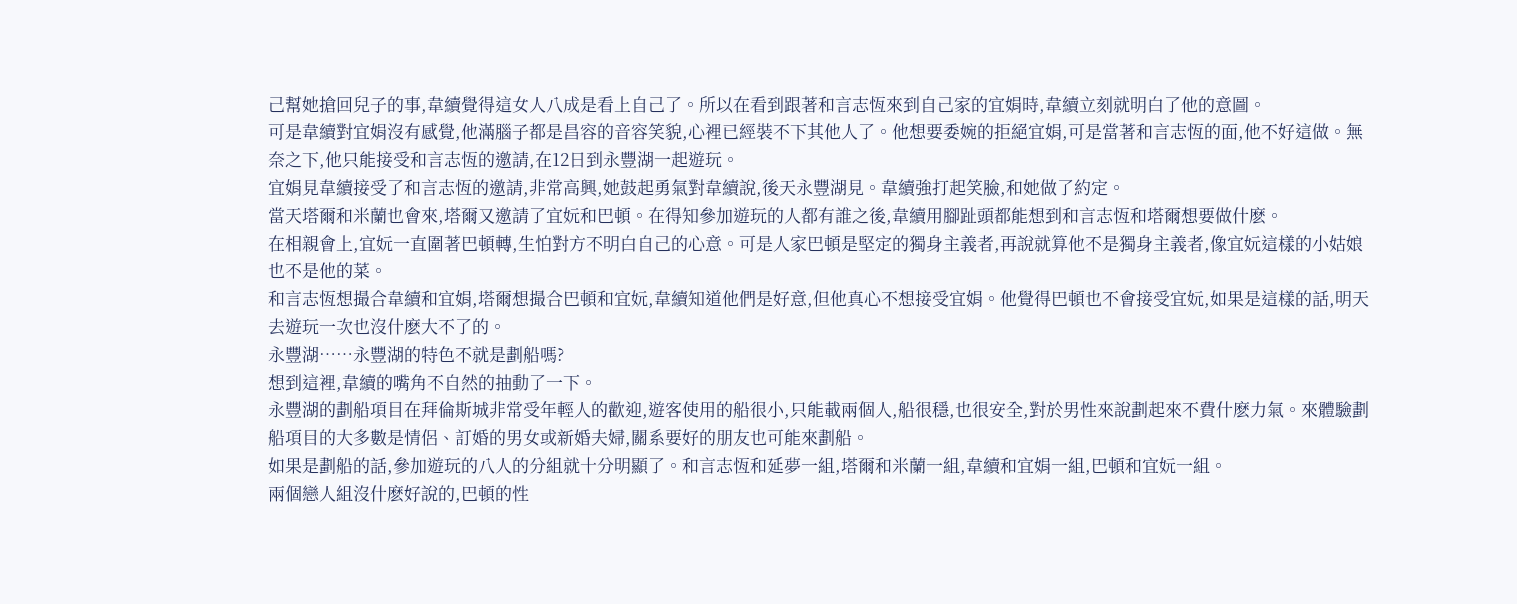己幫她搶回兒子的事,韋續覺得這女人八成是看上自己了。所以在看到跟著和言志恆來到自己家的宜娟時,韋續立刻就明白了他的意圖。
可是韋續對宜娟沒有感覺,他滿腦子都是昌容的音容笑貌,心裡已經裝不下其他人了。他想要委婉的拒絕宜娟,可是當著和言志恆的面,他不好這做。無奈之下,他只能接受和言志恆的邀請,在12日到永豐湖一起遊玩。
宜娟見韋續接受了和言志恆的邀請,非常高興,她鼓起勇氣對韋續說,後天永豐湖見。韋續強打起笑臉,和她做了約定。
當天塔爾和米蘭也會來,塔爾又邀請了宜妧和巴頓。在得知參加遊玩的人都有誰之後,韋續用腳趾頭都能想到和言志恆和塔爾想要做什麽。
在相親會上,宜妧一直圍著巴頓轉,生怕對方不明白自己的心意。可是人家巴頓是堅定的獨身主義者,再說就算他不是獨身主義者,像宜妧這樣的小姑娘也不是他的菜。
和言志恆想撮合韋續和宜娟,塔爾想撮合巴頓和宜妧,韋續知道他們是好意,但他真心不想接受宜娟。他覺得巴頓也不會接受宜妧,如果是這樣的話,明天去遊玩一次也沒什麽大不了的。
永豐湖……永豐湖的特色不就是劃船嗎?
想到這裡,韋續的嘴角不自然的抽動了一下。
永豐湖的劃船項目在拜倫斯城非常受年輕人的歡迎,遊客使用的船很小,只能載兩個人,船很穩,也很安全,對於男性來說劃起來不費什麽力氣。來體驗劃船項目的大多數是情侶、訂婚的男女或新婚夫婦,關系要好的朋友也可能來劃船。
如果是劃船的話,參加遊玩的八人的分組就十分明顯了。和言志恆和延夢一組,塔爾和米蘭一組,韋續和宜娟一組,巴頓和宜妧一組。
兩個戀人組沒什麽好說的,巴頓的性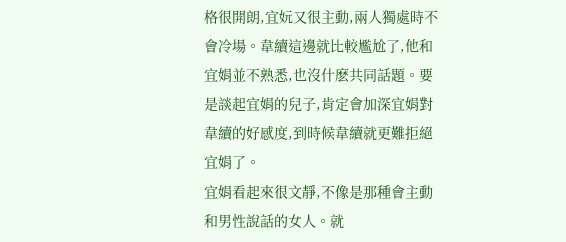格很開朗,宜妧又很主動,兩人獨處時不會冷場。韋續這邊就比較尷尬了,他和宜娟並不熟悉,也沒什麽共同話題。要是談起宜娟的兒子,肯定會加深宜娟對韋續的好感度,到時候韋續就更難拒絕宜娟了。
宜娟看起來很文靜,不像是那種會主動和男性說話的女人。就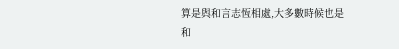算是與和言志恆相處,大多數時候也是和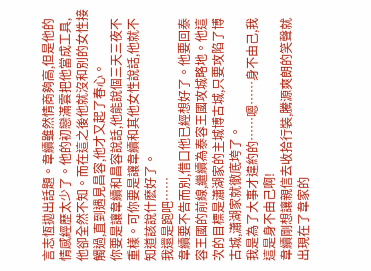言志恆拋出話題。韋續雖然情商夠高,但是他的情感經歷太少了。他的初戀滿雲把他當成工具,他卻全然不知。而在這之後他就沒和別的女性接觸過,直到遇見昌容,他才又起了春心。
你要是讓韋續和昌容說話,他能說個三天三夜不重樣。可你要是讓韋續和其他女性說話,他就不知道該說什麽好了。
我還是跑吧……
韋續要不告而別,借口他已經想好了。他要回泰容王國的前線,繼續為泰容王國攻城略地。他這次的目標是瀟湖家的主城博古城,只要攻陷了博古城,瀟湖家就徹底垮了。
我是為了大事才違約的……嗯……身不由己,我這是身不由己啊!
韋續剛想讓親信去收拾行裝,騰源爽朗的笑聲就出現在了韋家的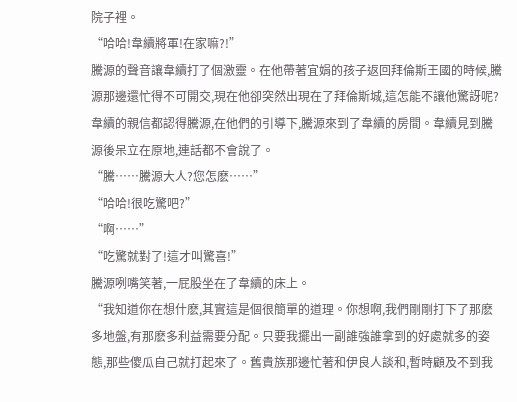院子裡。
“哈哈!韋續將軍!在家嘛?!”
騰源的聲音讓韋續打了個激靈。在他帶著宜娟的孩子返回拜倫斯王國的時候,騰源那邊還忙得不可開交,現在他卻突然出現在了拜倫斯城,這怎能不讓他驚訝呢?
韋續的親信都認得騰源,在他們的引導下,騰源來到了韋續的房間。韋續見到騰源後呆立在原地,連話都不會說了。
“騰……騰源大人?您怎麽……”
“哈哈!很吃驚吧?”
“啊……”
“吃驚就對了!這才叫驚喜!”
騰源咧嘴笑著,一屁股坐在了韋續的床上。
“我知道你在想什麽,其實這是個很簡單的道理。你想啊,我們剛剛打下了那麽多地盤,有那麽多利益需要分配。只要我擺出一副誰強誰拿到的好處就多的姿態,那些傻瓜自己就打起來了。舊貴族那邊忙著和伊良人談和,暫時顧及不到我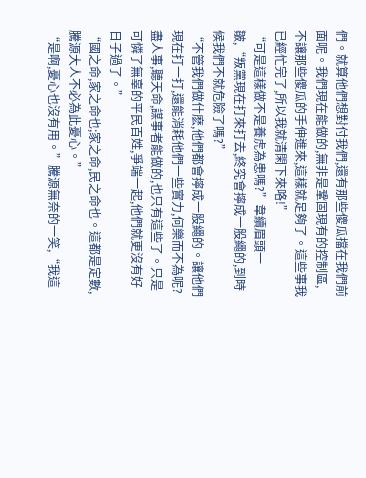們。就算他們想對付我們,還有那些傻瓜擋在我們前面呢。我們現在能做的,無非是鞏固現有的控制區,不讓那些傻瓜的手伸進來,這樣就足夠了。這些事我已經忙完了,所以我就清閑下來咯!”
“可是這樣做不是養虎為患嗎?”韋續眉頭一皺,“叛黨現在打來打去,終究會擰成一股繩的,到時候我們不就危險了嗎?”
“不管我們做什麽,他們都會擰成一股繩的。讓他們現在打一打,還能消耗他們一些實力,何樂而不為呢?盡人事,聽天命,謀事者能做的,也只有這些了。只是可憐了無辜的平民百姓,爭端一起,他們就更沒有好日子過了。”
“國之命,家之命也;家之命,民之命也。這都是定數,騰源大人不必為此憂心。”
“是啊,憂心也沒有用。”騰源無奈的一笑,“我這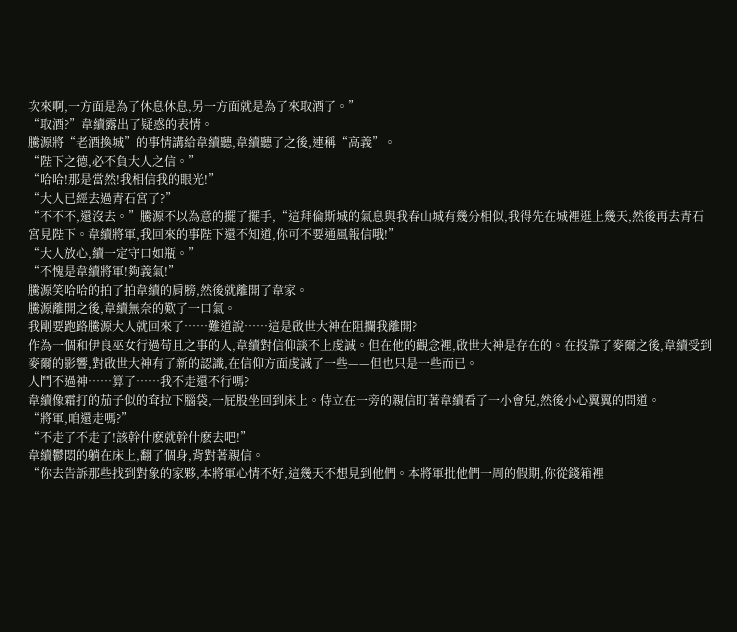次來啊,一方面是為了休息休息,另一方面就是為了來取酒了。”
“取酒?”韋續露出了疑惑的表情。
騰源將“老酒換城”的事情講給韋續聽,韋續聽了之後,連稱“高義”。
“陛下之德,必不負大人之信。”
“哈哈!那是當然!我相信我的眼光!”
“大人已經去過青石宮了?”
“不不不,還沒去。”騰源不以為意的擺了擺手,“這拜倫斯城的氣息與我春山城有幾分相似,我得先在城裡逛上幾天,然後再去青石宮見陛下。韋續將軍,我回來的事陛下還不知道,你可不要通風報信哦!”
“大人放心,續一定守口如瓶。”
“不愧是韋續將軍!夠義氣!”
騰源笑哈哈的拍了拍韋續的肩膀,然後就離開了韋家。
騰源離開之後,韋續無奈的歎了一口氣。
我剛要跑路騰源大人就回來了……難道說……這是啟世大神在阻攔我離開?
作為一個和伊良巫女行過苟且之事的人,韋續對信仰談不上虔誠。但在他的觀念裡,啟世大神是存在的。在投靠了麥爾之後,韋續受到麥爾的影響,對啟世大神有了新的認識,在信仰方面虔誠了一些——但也只是一些而已。
人鬥不過神……算了……我不走還不行嗎?
韋續像霜打的茄子似的耷拉下腦袋,一屁股坐回到床上。侍立在一旁的親信盯著韋續看了一小會兒,然後小心翼翼的問道。
“將軍,咱還走嗎?”
“不走了不走了!該幹什麽就幹什麽去吧!”
韋續鬱悶的躺在床上,翻了個身,背對著親信。
“你去告訴那些找到對象的家夥,本將軍心情不好,這幾天不想見到他們。本將軍批他們一周的假期,你從錢箱裡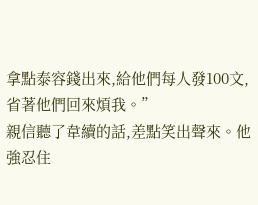拿點泰容錢出來,給他們每人發100文,省著他們回來煩我。”
親信聽了韋續的話,差點笑出聲來。他強忍住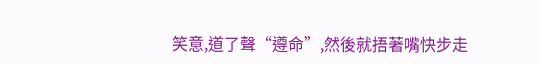笑意,道了聲“遵命”,然後就捂著嘴快步走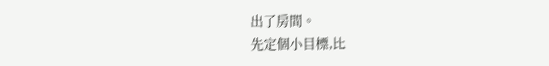出了房間。
先定個小目標,比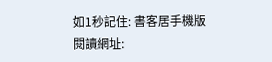如1秒記住: 書客居手機版閱讀網址: